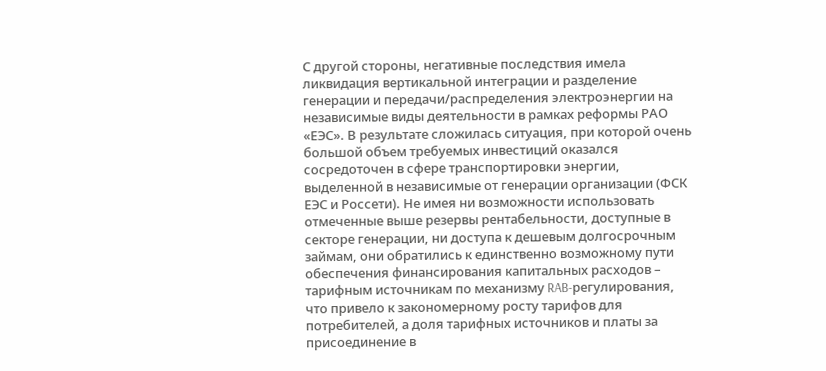С другой стороны, негативные последствия имела ликвидация вертикальной интеграции и разделение генерации и передачи/распределения электроэнергии на независимые виды деятельности в рамках реформы РАО «ЕЭС». В результате сложилась ситуация, при которой очень большой объем требуемых инвестиций оказался сосредоточен в сфере транспортировки энергии, выделенной в независимые от генерации организации (ФСК ЕЭС и Россети). Не имея ни возможности использовать отмеченные выше резервы рентабельности, доступные в секторе генерации, ни доступа к дешевым долгосрочным займам, они обратились к единственно возможному пути обеспечения финансирования капитальных расходов – тарифным источникам по механизму RAB-регулирования, что привело к закономерному росту тарифов для потребителей, а доля тарифных источников и платы за присоединение в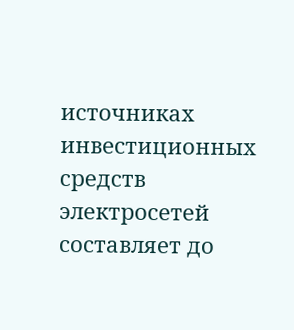источниках инвестиционных средств электросетей составляет до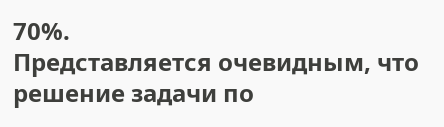70%.
Представляется очевидным, что решение задачи по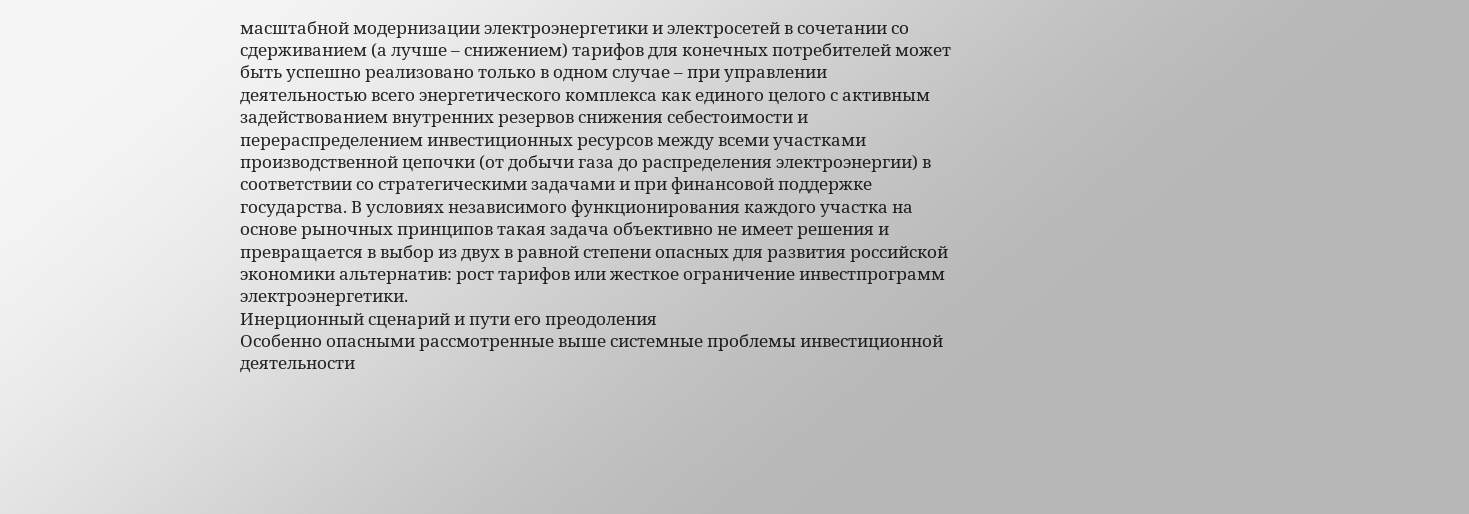масштабной модернизации электроэнергетики и электросетей в сочетании со сдерживанием (а лучше – снижением) тарифов для конечных потребителей может быть успешно реализовано только в одном случае – при управлении деятельностью всего энергетического комплекса как единого целого с активным задействованием внутренних резервов снижения себестоимости и перераспределением инвестиционных ресурсов между всеми участками производственной цепочки (от добычи газа до распределения электроэнергии) в соответствии со стратегическими задачами и при финансовой поддержке государства. В условиях независимого функционирования каждого участка на основе рыночных принципов такая задача объективно не имеет решения и превращается в выбор из двух в равной степени опасных для развития российской экономики альтернатив: рост тарифов или жесткое ограничение инвестпрограмм электроэнергетики.
Инерционный сценарий и пути его преодоления
Особенно опасными рассмотренные выше системные проблемы инвестиционной деятельности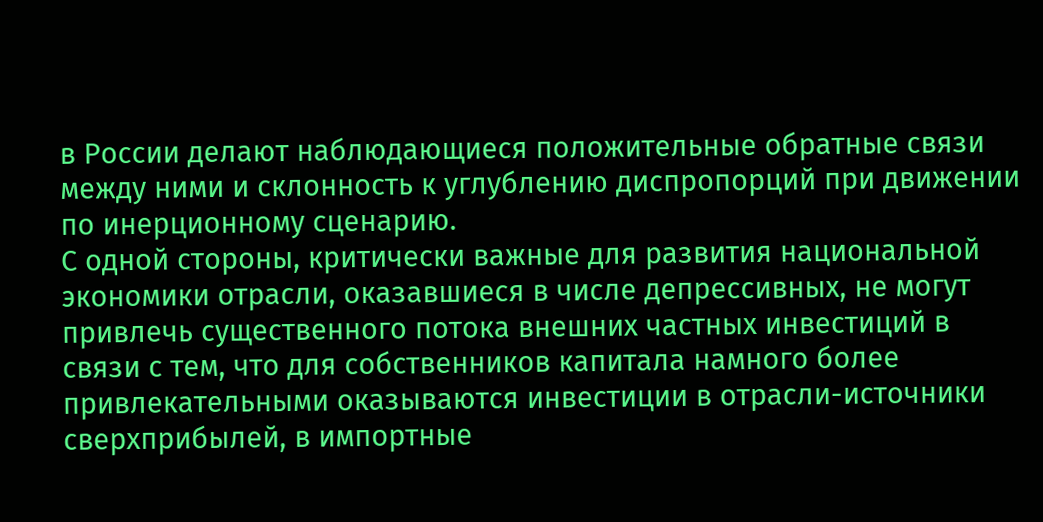в России делают наблюдающиеся положительные обратные связи между ними и склонность к углублению диспропорций при движении по инерционному сценарию.
С одной стороны, критически важные для развития национальной экономики отрасли, оказавшиеся в числе депрессивных, не могут привлечь существенного потока внешних частных инвестиций в связи с тем, что для собственников капитала намного более привлекательными оказываются инвестиции в отрасли-источники сверхприбылей, в импортные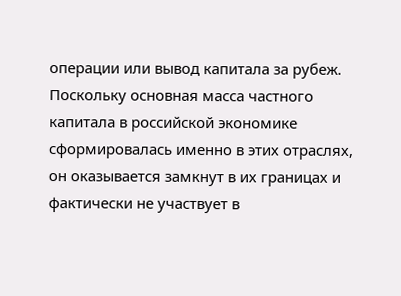операции или вывод капитала за рубеж. Поскольку основная масса частного капитала в российской экономике сформировалась именно в этих отраслях, он оказывается замкнут в их границах и фактически не участвует в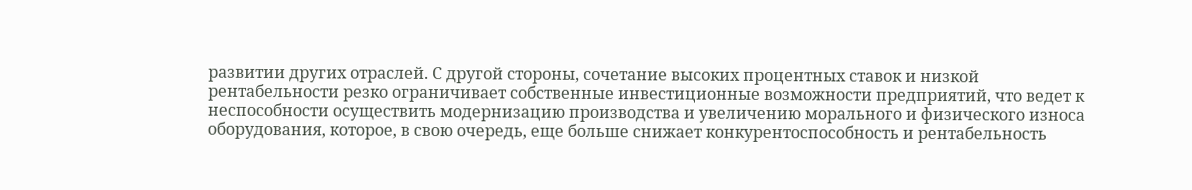развитии других отраслей. С другой стороны, сочетание высоких процентных ставок и низкой рентабельности резко ограничивает собственные инвестиционные возможности предприятий, что ведет к неспособности осуществить модернизацию производства и увеличению морального и физического износа оборудования, которое, в свою очередь, еще больше снижает конкурентоспособность и рентабельность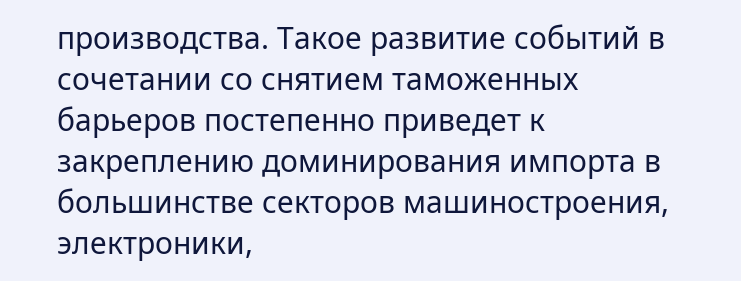производства. Такое развитие событий в сочетании со снятием таможенных барьеров постепенно приведет к закреплению доминирования импорта в большинстве секторов машиностроения, электроники,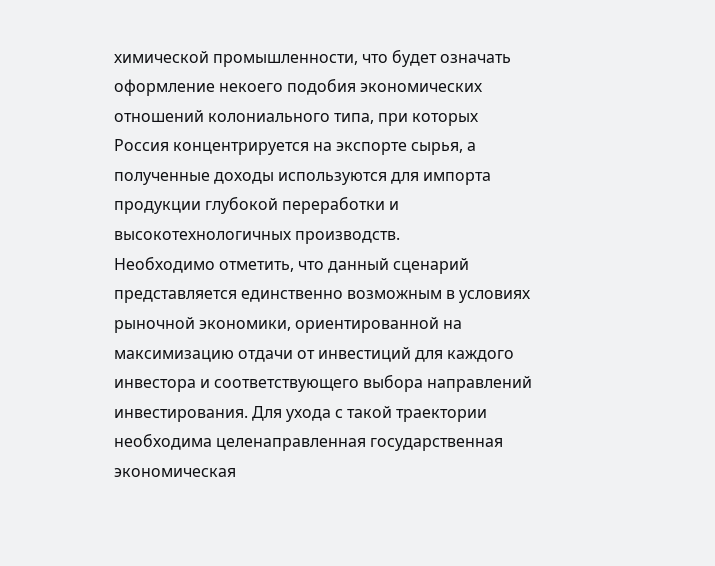химической промышленности, что будет означать оформление некоего подобия экономических отношений колониального типа, при которых Россия концентрируется на экспорте сырья, а полученные доходы используются для импорта продукции глубокой переработки и высокотехнологичных производств.
Необходимо отметить, что данный сценарий представляется единственно возможным в условиях рыночной экономики, ориентированной на максимизацию отдачи от инвестиций для каждого инвестора и соответствующего выбора направлений инвестирования. Для ухода с такой траектории необходима целенаправленная государственная экономическая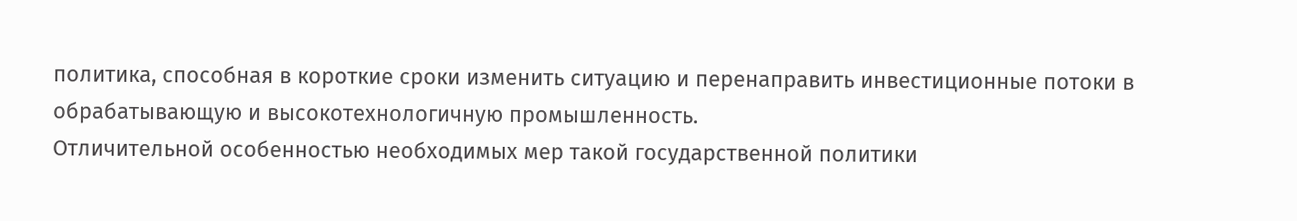политика, способная в короткие сроки изменить ситуацию и перенаправить инвестиционные потоки в обрабатывающую и высокотехнологичную промышленность.
Отличительной особенностью необходимых мер такой государственной политики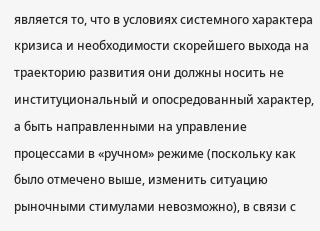является то, что в условиях системного характера кризиса и необходимости скорейшего выхода на траекторию развития они должны носить не институциональный и опосредованный характер, а быть направленными на управление процессами в «ручном» режиме (поскольку как было отмечено выше, изменить ситуацию рыночными стимулами невозможно), в связи с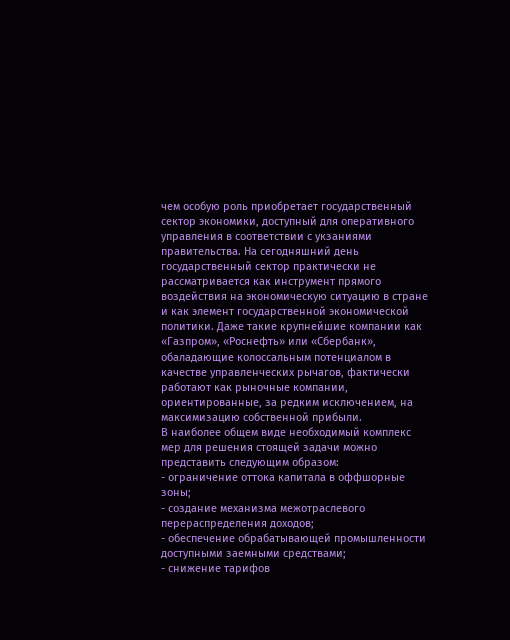чем особую роль приобретает государственный сектор экономики, доступный для оперативного управления в соответствии с укзаниями правительства. На сегодняшний день государственный сектор практически не рассматривается как инструмент прямого воздействия на экономическую ситуацию в стране и как элемент государственной экономической политики. Даже такие крупнейшие компании как «Газпром», «Роснефть» или «Сбербанк», обаладающие колоссальным потенциалом в качестве управленческих рычагов, фактически работают как рыночные компании, ориентированные, за редким исключением, на максимизацию собственной прибыли.
В наиболее общем виде необходимый комплекс мер для решения стоящей задачи можно представить следующим образом:
- ограничение оттока капитала в оффшорные зоны;
- создание механизма межотраслевого перераспределения доходов;
- обеспечение обрабатывающей промышленности доступными заемными средствами;
- снижение тарифов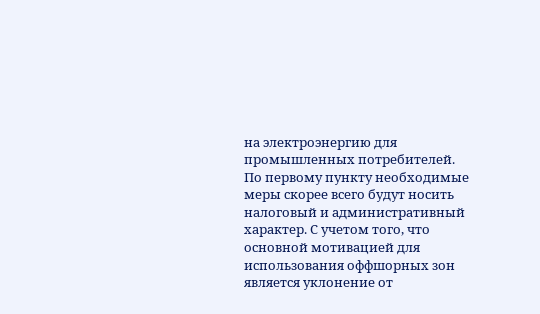на электроэнергию для промышленных потребителей.
По первому пункту необходимые меры скорее всего будут носить налоговый и административный характер. С учетом того, что основной мотивацией для использования оффшорных зон является уклонение от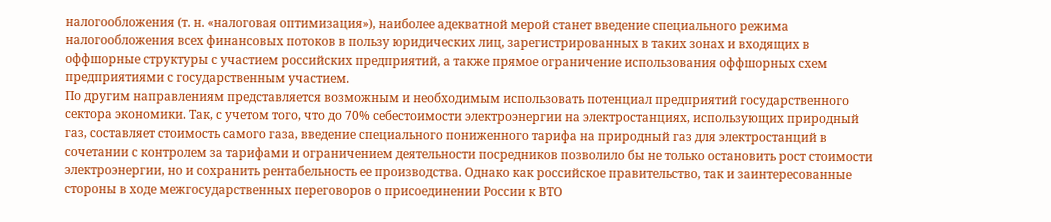налогообложения (т. н. «налоговая оптимизация»), наиболее адекватной мерой станет введение специального режима налогообложения всех финансовых потоков в пользу юридических лиц, зарегистрированных в таких зонах и входящих в оффшорные структуры с участием российских предприятий, а также прямое ограничение использования оффшорных схем предприятиями с государственным участием.
По другим направлениям представляется возможным и необходимым использовать потенциал предприятий государственного сектора экономики. Так, с учетом того, что до 70% себестоимости электроэнергии на электростанциях, использующих природный газ, составляет стоимость самого газа, введение специального пониженного тарифа на природный газ для электростанций в сочетании с контролем за тарифами и ограничением деятельности посредников позволило бы не только остановить рост стоимости электроэнергии, но и сохранить рентабельность ее производства. Однако как российское правительство, так и заинтересованные стороны в ходе межгосударственных переговоров о присоединении России к ВТО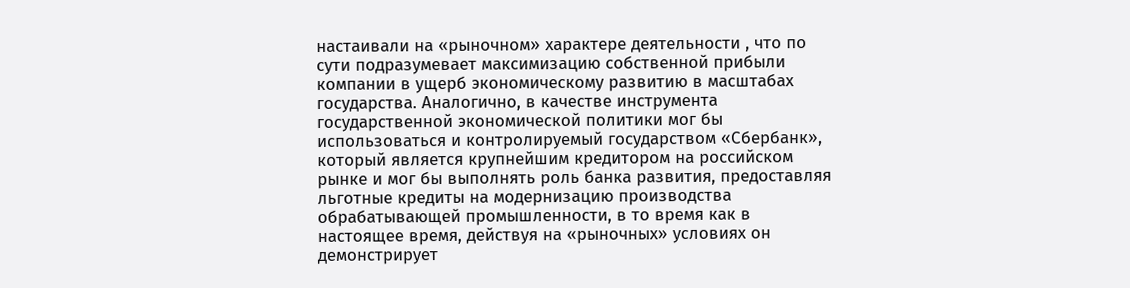настаивали на «рыночном» характере деятельности , что по сути подразумевает максимизацию собственной прибыли компании в ущерб экономическому развитию в масштабах государства. Аналогично, в качестве инструмента государственной экономической политики мог бы использоваться и контролируемый государством «Сбербанк», который является крупнейшим кредитором на российском рынке и мог бы выполнять роль банка развития, предоставляя льготные кредиты на модернизацию производства обрабатывающей промышленности, в то время как в настоящее время, действуя на «рыночных» условиях он демонстрирует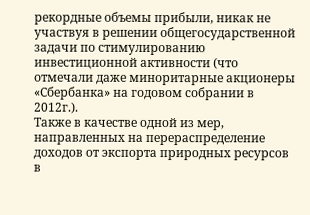рекордные объемы прибыли, никак не участвуя в решении общегосударственной задачи по стимулированию инвестиционной активности (что отмечали даже миноритарные акционеры «Сбербанка» на годовом собрании в 2012г.).
Также в качестве одной из мер, направленных на перераспределение доходов от экспорта природных ресурсов в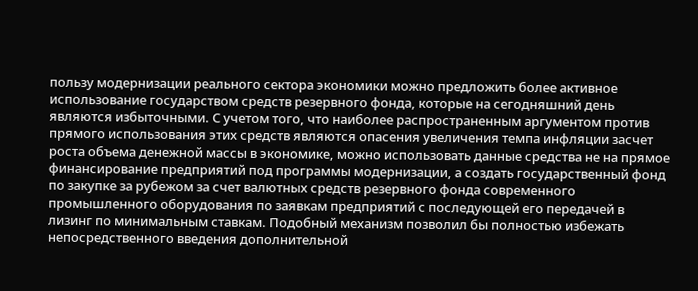пользу модернизации реального сектора экономики можно предложить более активное использование государством средств резервного фонда, которые на сегодняшний день являются избыточными. С учетом того, что наиболее распространенным аргументом против прямого использования этих средств являются опасения увеличения темпа инфляции засчет роста объема денежной массы в экономике, можно использовать данные средства не на прямое финансирование предприятий под программы модернизации, а создать государственный фонд по закупке за рубежом за счет валютных средств резервного фонда современного промышленного оборудования по заявкам предприятий с последующей его передачей в лизинг по минимальным ставкам. Подобный механизм позволил бы полностью избежать непосредственного введения дополнительной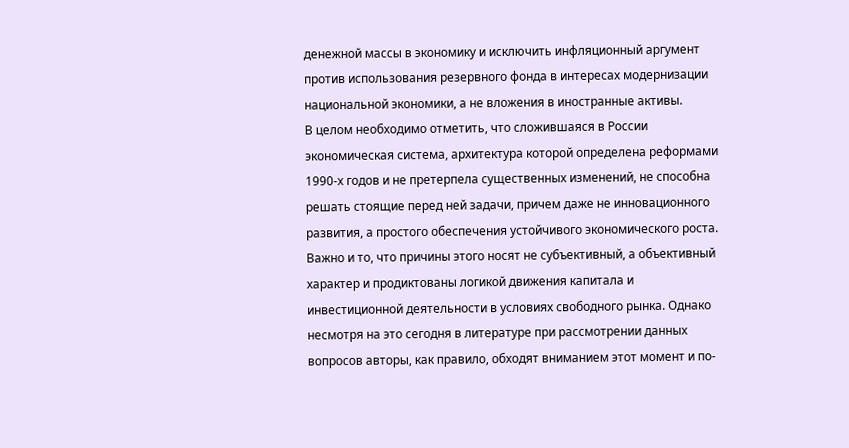денежной массы в экономику и исключить инфляционный аргумент против использования резервного фонда в интересах модернизации национальной экономики, а не вложения в иностранные активы.
В целом необходимо отметить, что сложившаяся в России экономическая система, архитектура которой определена реформами 1990-х годов и не претерпела существенных изменений, не способна решать стоящие перед ней задачи, причем даже не инновационного развития, а простого обеспечения устойчивого экономического роста. Важно и то, что причины этого носят не субъективный, а объективный характер и продиктованы логикой движения капитала и инвестиционной деятельности в условиях свободного рынка. Однако несмотря на это сегодня в литературе при рассмотрении данных вопросов авторы, как правило, обходят вниманием этот момент и по-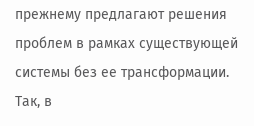прежнему предлагают решения проблем в рамках существующей системы без ее трансформации.
Так, в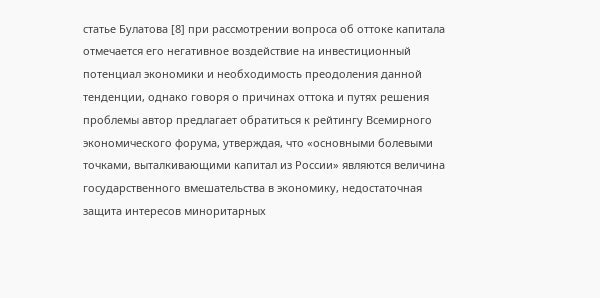статье Булатова [8] при рассмотрении вопроса об оттоке капитала отмечается его негативное воздействие на инвестиционный потенциал экономики и необходимость преодоления данной тенденции, однако говоря о причинах оттока и путях решения проблемы автор предлагает обратиться к рейтингу Всемирного экономического форума, утверждая, что «основными болевыми точками, выталкивающими капитал из России» являются величина государственного вмешательства в экономику, недостаточная защита интересов миноритарных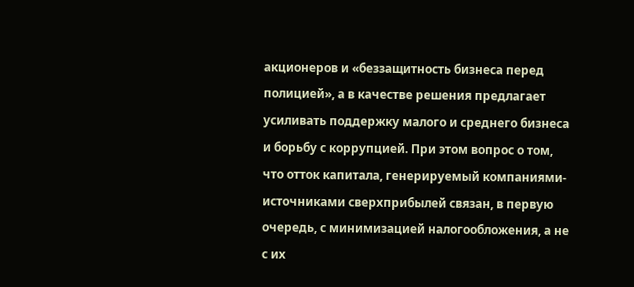акционеров и «беззащитность бизнеса перед полицией», а в качестве решения предлагает усиливать поддержку малого и среднего бизнеса и борьбу с коррупцией. При этом вопрос о том, что отток капитала, генерируемый компаниями-источниками сверхприбылей связан, в первую очередь, с минимизацией налогообложения, а не с их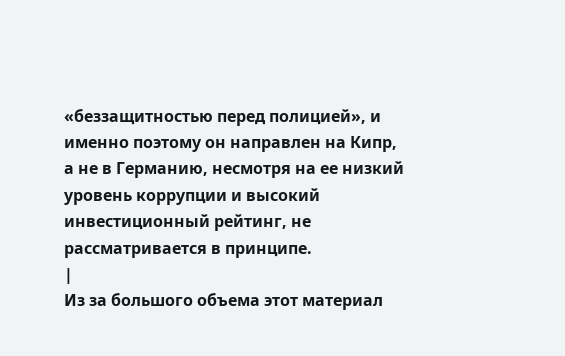«беззащитностью перед полицией», и именно поэтому он направлен на Кипр, а не в Германию, несмотря на ее низкий уровень коррупции и высокий инвестиционный рейтинг, не рассматривается в принципе.
|
Из за большого объема этот материал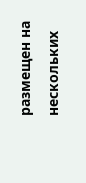размещен на нескольких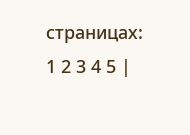страницах:
1 2 3 4 5 |